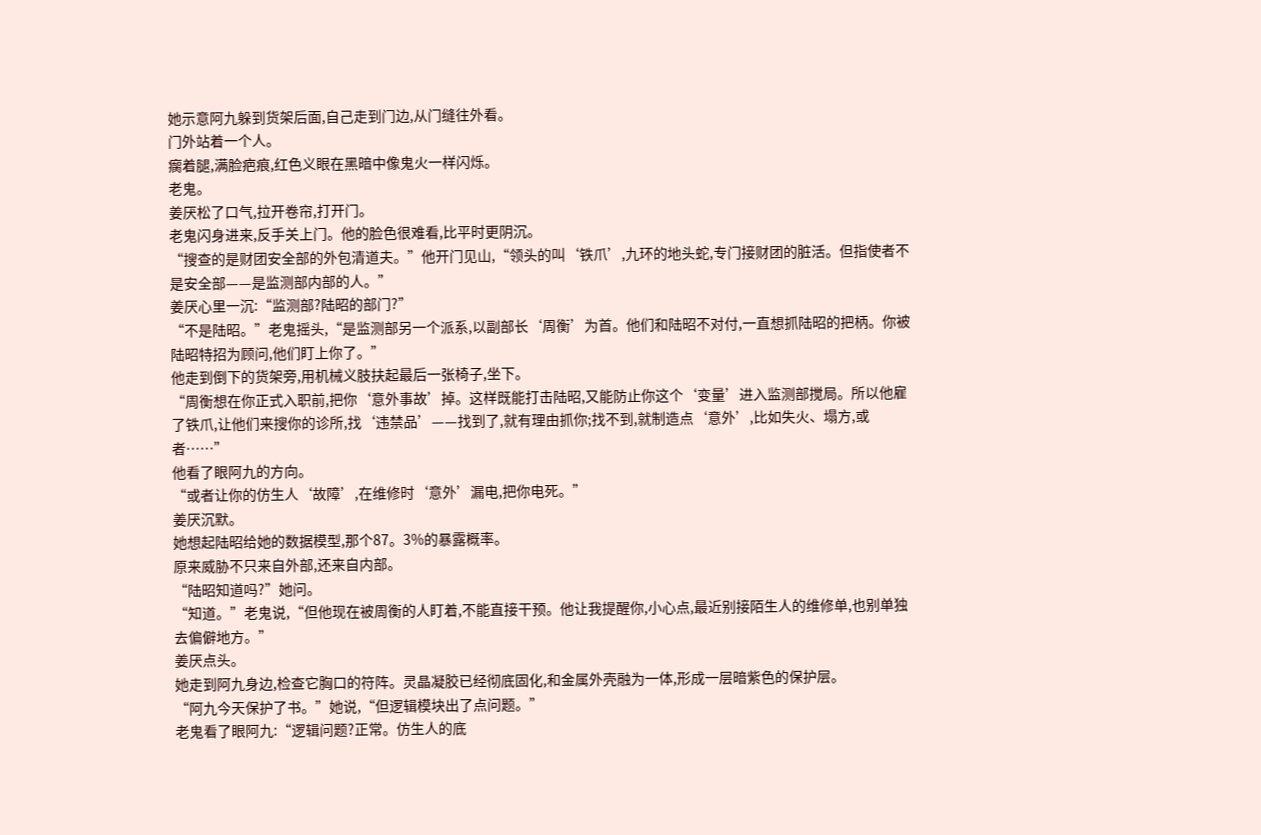她示意阿九躲到货架后面,自己走到门边,从门缝往外看。
门外站着一个人。
瘸着腿,满脸疤痕,红色义眼在黑暗中像鬼火一样闪烁。
老鬼。
姜厌松了口气,拉开卷帘,打开门。
老鬼闪身进来,反手关上门。他的脸色很难看,比平时更阴沉。
“搜查的是财团安全部的外包清道夫。”他开门见山,“领头的叫‘铁爪’,九环的地头蛇,专门接财团的脏活。但指使者不是安全部——是监测部内部的人。”
姜厌心里一沉:“监测部?陆昭的部门?”
“不是陆昭。”老鬼摇头,“是监测部另一个派系,以副部长‘周衡’为首。他们和陆昭不对付,一直想抓陆昭的把柄。你被陆昭特招为顾问,他们盯上你了。”
他走到倒下的货架旁,用机械义肢扶起最后一张椅子,坐下。
“周衡想在你正式入职前,把你‘意外事故’掉。这样既能打击陆昭,又能防止你这个‘变量’进入监测部搅局。所以他雇了铁爪,让他们来搜你的诊所,找‘违禁品’——找到了,就有理由抓你;找不到,就制造点‘意外’,比如失火、塌方,或者……”
他看了眼阿九的方向。
“或者让你的仿生人‘故障’,在维修时‘意外’漏电,把你电死。”
姜厌沉默。
她想起陆昭给她的数据模型,那个87。3%的暴露概率。
原来威胁不只来自外部,还来自内部。
“陆昭知道吗?”她问。
“知道。”老鬼说,“但他现在被周衡的人盯着,不能直接干预。他让我提醒你,小心点,最近别接陌生人的维修单,也别单独去偏僻地方。”
姜厌点头。
她走到阿九身边,检查它胸口的符阵。灵晶凝胶已经彻底固化,和金属外壳融为一体,形成一层暗紫色的保护层。
“阿九今天保护了书。”她说,“但逻辑模块出了点问题。”
老鬼看了眼阿九:“逻辑问题?正常。仿生人的底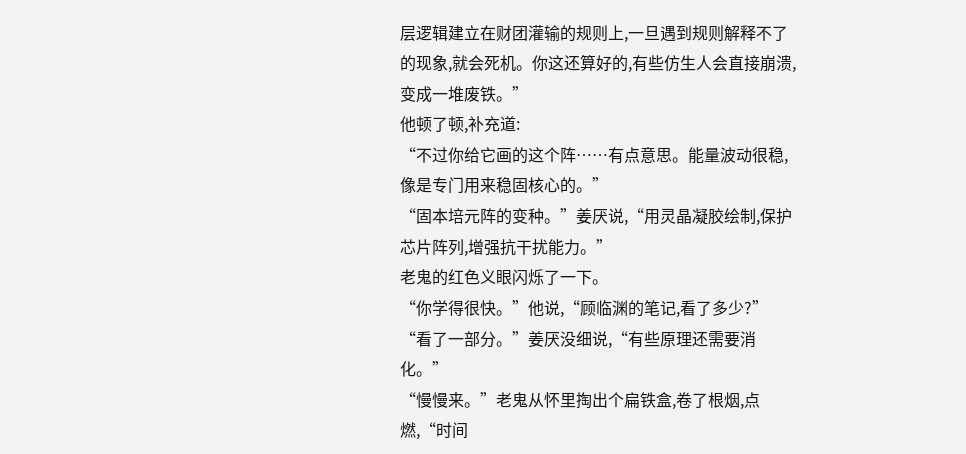层逻辑建立在财团灌输的规则上,一旦遇到规则解释不了的现象,就会死机。你这还算好的,有些仿生人会直接崩溃,变成一堆废铁。”
他顿了顿,补充道:
“不过你给它画的这个阵……有点意思。能量波动很稳,像是专门用来稳固核心的。”
“固本培元阵的变种。”姜厌说,“用灵晶凝胶绘制,保护芯片阵列,增强抗干扰能力。”
老鬼的红色义眼闪烁了一下。
“你学得很快。”他说,“顾临渊的笔记,看了多少?”
“看了一部分。”姜厌没细说,“有些原理还需要消化。”
“慢慢来。”老鬼从怀里掏出个扁铁盒,卷了根烟,点燃,“时间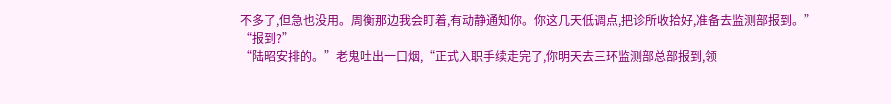不多了,但急也没用。周衡那边我会盯着,有动静通知你。你这几天低调点,把诊所收拾好,准备去监测部报到。”
“报到?”
“陆昭安排的。”老鬼吐出一口烟,“正式入职手续走完了,你明天去三环监测部总部报到,领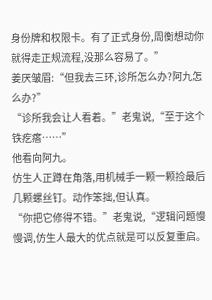身份牌和权限卡。有了正式身份,周衡想动你就得走正规流程,没那么容易了。”
姜厌皱眉:“但我去三环,诊所怎么办?阿九怎么办?”
“诊所我会让人看着。”老鬼说,“至于这个铁疙瘩……”
他看向阿九。
仿生人正蹲在角落,用机械手一颗一颗捡最后几颗螺丝钉。动作笨拙,但认真。
“你把它修得不错。”老鬼说,“逻辑问题慢慢调,仿生人最大的优点就是可以反复重启。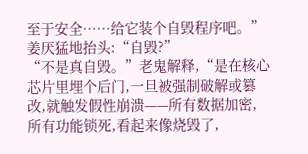至于安全……给它装个自毁程序吧。”
姜厌猛地抬头:“自毁?”
“不是真自毁。”老鬼解释,“是在核心芯片里埋个后门,一旦被强制破解或篡改,就触发假性崩溃——所有数据加密,所有功能锁死,看起来像烧毁了,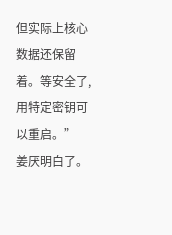但实际上核心数据还保留着。等安全了,用特定密钥可以重启。”
姜厌明白了。